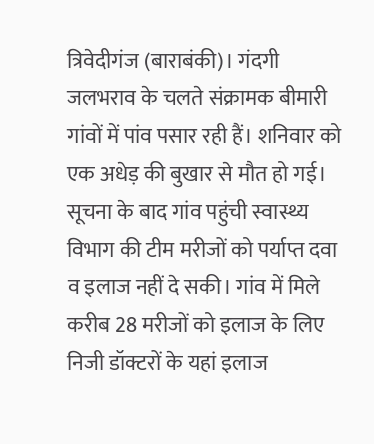त्रिवेदीगंज (बाराबंकी)। गंदगी जलभराव के चलते संक्रामक बीमारी गांवों में पांव पसार रही हैं। शनिवार को एक अधेड़ की बुखार से मौत हो गई। सूचना के बाद गांव पहुंची स्वास्थ्य विभाग की टीम मरीजों को पर्याप्त दवा व इलाज नहीं दे सकी। गांव में मिले करीब 28 मरीजों को इलाज के लिए निजी डॉक्टरों के यहां इलाज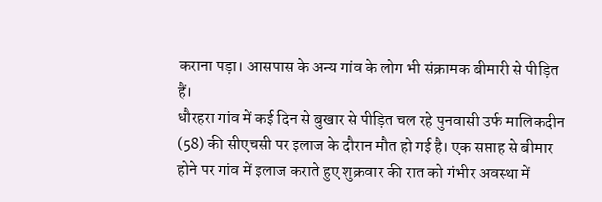कराना पड़ा। आसपास के अन्य गांव के लोग भी संक्रामक बीमारी से पीड़ित हैं।
धौरहरा गांव में कई दिन से बुखार से पीड़ित चल रहे पुनवासी उर्फ मालिकदीन (58) की सीएचसी पर इलाज के दौरान मौत हो गई है। एक सप्ताह से बीमार होने पर गांव में इलाज कराते हुए शुक्रवार की रात को गंभीर अवस्था में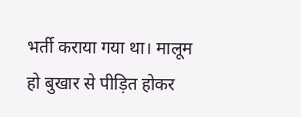भर्ती कराया गया था। मालूम हो बुखार से पीड़ित होकर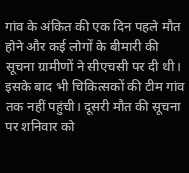गांव के अंकित की एक दिन पहले मौत होने और कई लोगों के बीमारी की सूचना ग्रामीणों ने सीएचसी पर दी थी।
इसके बाद भी चिकित्सकों की टीम गांव तक नहीं पहुंची। दूसरी मौत की सूचना पर शनिवार को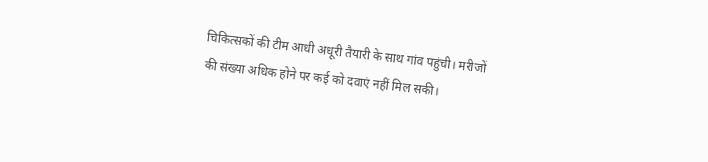चिकित्सकों की टीम आधी अधूरी तैयारी के साथ गांव पहुंची। मरीजों की संख्या अधिक होने पर कई को दवाएं नहीं मिल सकी।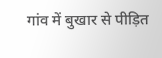गांव में बुखार से पीड़ित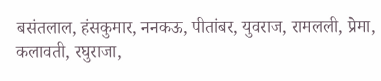बसंतलाल, हंसकुमार, ननकऊ, पीतांबर, युवराज, रामलली, प्रेमा, कलावती, रघुराजा,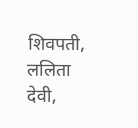शिवपती, ललिता देवी,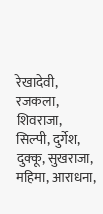रेखादेवी, रजकला, शिवराजा, सिल्पी, दुर्गेश, दुक्कू, सुखराजा, महिमा, आराधना,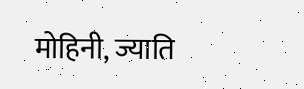मोहिनी, ज्याति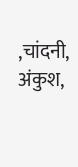,चांदनी, अंकुश,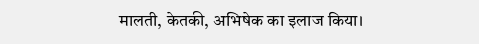मालती, केतकी, अभिषेक का इलाज किया।